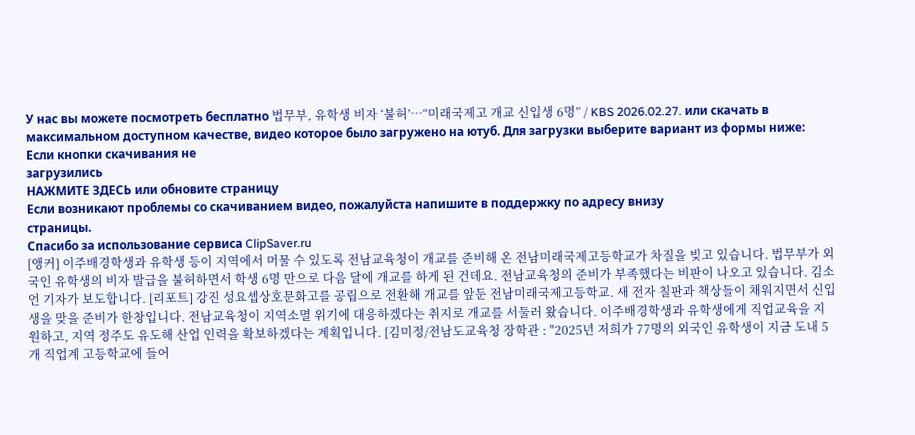У нас вы можете посмотреть бесплатно 법무부, 유학생 비자 ‘불허’…“미래국제고 개교 신입생 6명” / KBS 2026.02.27. или скачать в максимальном доступном качестве, видео которое было загружено на ютуб. Для загрузки выберите вариант из формы ниже:
Если кнопки скачивания не
загрузились
НАЖМИТЕ ЗДЕСЬ или обновите страницу
Если возникают проблемы со скачиванием видео, пожалуйста напишите в поддержку по адресу внизу
страницы.
Спасибо за использование сервиса ClipSaver.ru
[앵커] 이주배경학생과 유학생 등이 지역에서 머물 수 있도록 전남교육청이 개교를 준비해 온 전남미래국제고등학교가 차질을 빚고 있습니다. 법무부가 외국인 유학생의 비자 발급을 불허하면서 학생 6명 만으로 다음 달에 개교를 하게 된 건데요. 전남교육청의 준비가 부족했다는 비판이 나오고 있습니다. 김소언 기자가 보도합니다. [리포트] 강진 성요셉상호문화고를 공립으로 전환해 개교를 앞둔 전남미래국제고등학교. 새 전자 칠판과 책상들이 채워지면서 신입생을 맞을 준비가 한창입니다. 전남교육청이 지역소멸 위기에 대응하겠다는 취지로 개교를 서둘러 왔습니다. 이주배경학생과 유학생에게 직업교육을 지원하고, 지역 정주도 유도해 산업 인력을 확보하겠다는 계획입니다. [김미정/전남도교육청 장학관 : "2025년 저희가 77명의 외국인 유학생이 지금 도내 5개 직업계 고등학교에 들어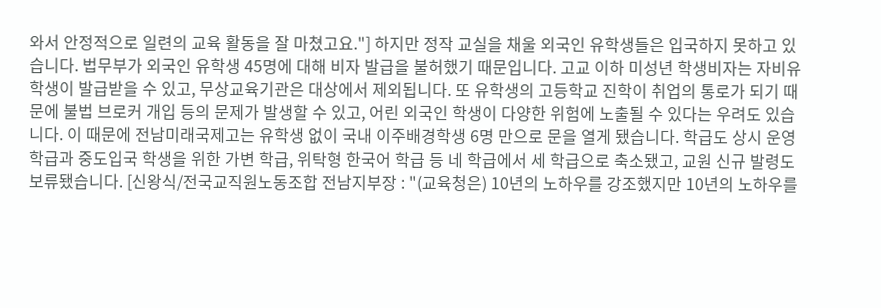와서 안정적으로 일련의 교육 활동을 잘 마쳤고요."] 하지만 정작 교실을 채울 외국인 유학생들은 입국하지 못하고 있습니다. 법무부가 외국인 유학생 45명에 대해 비자 발급을 불허했기 때문입니다. 고교 이하 미성년 학생비자는 자비유학생이 발급받을 수 있고, 무상교육기관은 대상에서 제외됩니다. 또 유학생의 고등학교 진학이 취업의 통로가 되기 때문에 불법 브로커 개입 등의 문제가 발생할 수 있고, 어린 외국인 학생이 다양한 위험에 노출될 수 있다는 우려도 있습니다. 이 때문에 전남미래국제고는 유학생 없이 국내 이주배경학생 6명 만으로 문을 열게 됐습니다. 학급도 상시 운영 학급과 중도입국 학생을 위한 가변 학급, 위탁형 한국어 학급 등 네 학급에서 세 학급으로 축소됐고, 교원 신규 발령도 보류됐습니다. [신왕식/전국교직원노동조합 전남지부장 : "(교육청은) 10년의 노하우를 강조했지만 10년의 노하우를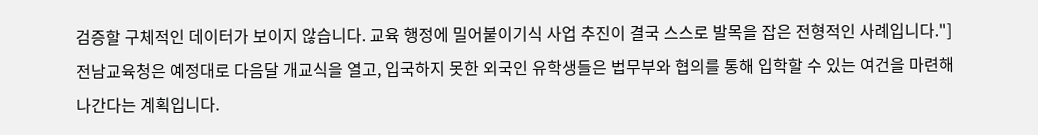검증할 구체적인 데이터가 보이지 않습니다. 교육 행정에 밀어붙이기식 사업 추진이 결국 스스로 발목을 잡은 전형적인 사례입니다."] 전남교육청은 예정대로 다음달 개교식을 열고, 입국하지 못한 외국인 유학생들은 법무부와 협의를 통해 입학할 수 있는 여건을 마련해 나간다는 계획입니다.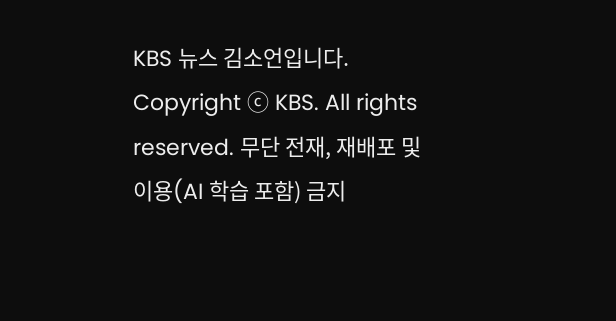KBS 뉴스 김소언입니다. Copyright ⓒ KBS. All rights reserved. 무단 전재, 재배포 및 이용(AI 학습 포함) 금지